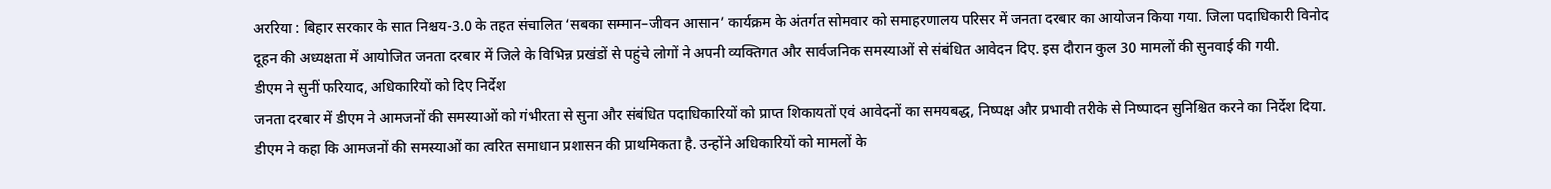अररिया : बिहार सरकार के सात निश्चय-3.0 के तहत संचालित ‘सबका सम्मान–जीवन आसान’ कार्यक्रम के अंतर्गत सोमवार को समाहरणालय परिसर में जनता दरबार का आयोजन किया गया. जिला पदाधिकारी विनोद दूहन की अध्यक्षता में आयोजित जनता दरबार में जिले के विभिन्न प्रखंडों से पहुंचे लोगों ने अपनी व्यक्तिगत और सार्वजनिक समस्याओं से संबंधित आवेदन दिए. इस दौरान कुल 30 मामलों की सुनवाई की गयी.
डीएम ने सुनीं फरियाद, अधिकारियों को दिए निर्देश
जनता दरबार में डीएम ने आमजनों की समस्याओं को गंभीरता से सुना और संबंधित पदाधिकारियों को प्राप्त शिकायतों एवं आवेदनों का समयबद्ध, निष्पक्ष और प्रभावी तरीके से निष्पादन सुनिश्चित करने का निर्देश दिया.
डीएम ने कहा कि आमजनों की समस्याओं का त्वरित समाधान प्रशासन की प्राथमिकता है. उन्होंने अधिकारियों को मामलों के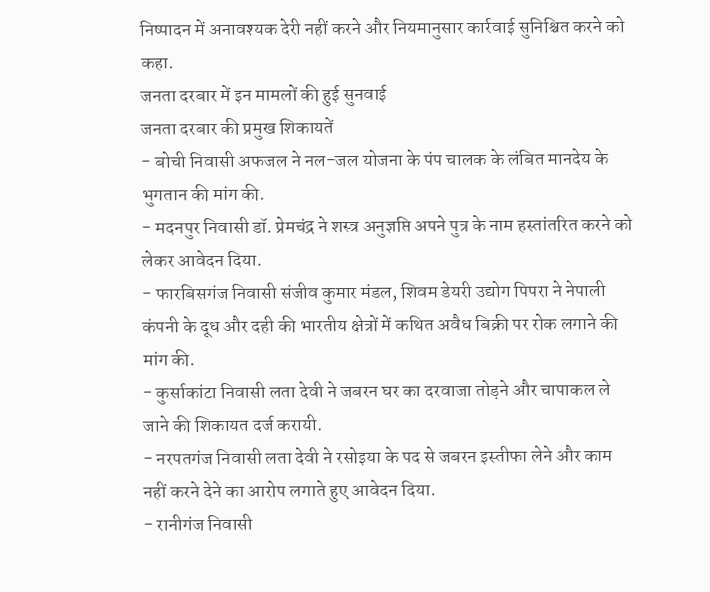निष्पादन में अनावश्यक देरी नहीं करने और नियमानुसार कार्रवाई सुनिश्चित करने को कहा.
जनता दरबार में इन मामलों की हुई सुनवाई
जनता दरबार की प्रमुख शिकायतें
- बोची निवासी अफजल ने नल-जल योजना के पंप चालक के लंबित मानदेय के भुगतान की मांग की.
- मदनपुर निवासी डॉ. प्रेमचंद्र ने शस्त्र अनुज्ञप्ति अपने पुत्र के नाम हस्तांतरित करने को लेकर आवेदन दिया.
- फारबिसगंज निवासी संजीव कुमार मंडल, शिवम डेयरी उद्योग पिपरा ने नेपाली कंपनी के दूध और दही की भारतीय क्षेत्रों में कथित अवैध बिक्री पर रोक लगाने की मांग की.
- कुर्साकांटा निवासी लता देवी ने जबरन घर का दरवाजा तोड़ने और चापाकल ले जाने की शिकायत दर्ज करायी.
- नरपतगंज निवासी लता देवी ने रसोइया के पद से जबरन इस्तीफा लेने और काम नहीं करने देने का आरोप लगाते हुए आवेदन दिया.
- रानीगंज निवासी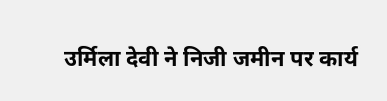उर्मिला देवी ने निजी जमीन पर कार्य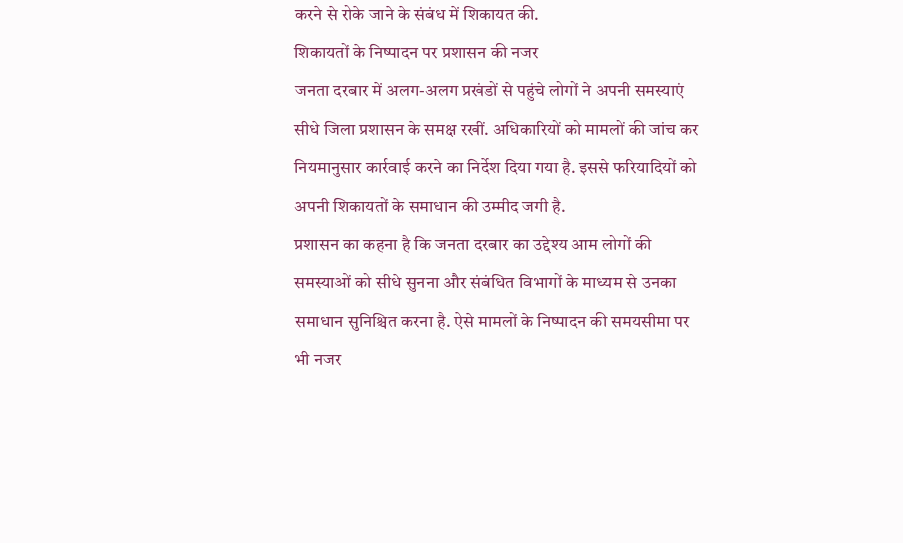करने से रोके जाने के संबंध में शिकायत की.
शिकायतों के निष्पादन पर प्रशासन की नजर
जनता दरबार में अलग-अलग प्रखंडों से पहुंचे लोगों ने अपनी समस्याएं सीधे जिला प्रशासन के समक्ष रखीं. अधिकारियों को मामलों की जांच कर नियमानुसार कार्रवाई करने का निर्देश दिया गया है. इससे फरियादियों को अपनी शिकायतों के समाधान की उम्मीद जगी है.
प्रशासन का कहना है कि जनता दरबार का उद्देश्य आम लोगों की समस्याओं को सीधे सुनना और संबंधित विभागों के माध्यम से उनका समाधान सुनिश्चित करना है. ऐसे मामलों के निष्पादन की समयसीमा पर भी नजर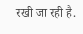रखी जा रही है.